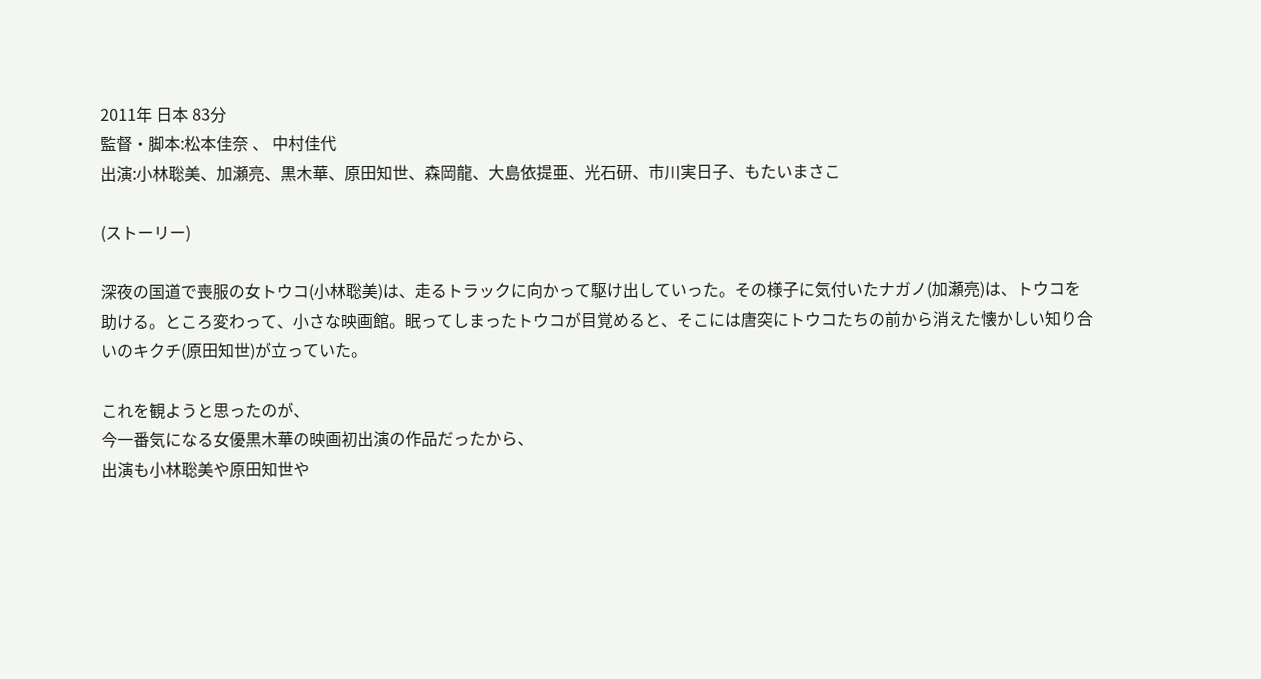2011年 日本 83分
監督・脚本:松本佳奈 、 中村佳代
出演:小林聡美、加瀬亮、黒木華、原田知世、森岡龍、大島依提亜、光石研、市川実日子、もたいまさこ

(ストーリー)

深夜の国道で喪服の女トウコ(小林聡美)は、走るトラックに向かって駆け出していった。その様子に気付いたナガノ(加瀬亮)は、トウコを助ける。ところ変わって、小さな映画館。眠ってしまったトウコが目覚めると、そこには唐突にトウコたちの前から消えた懐かしい知り合いのキクチ(原田知世)が立っていた。

これを観ようと思ったのが、
今一番気になる女優黒木華の映画初出演の作品だったから、
出演も小林聡美や原田知世や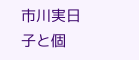市川実日子と個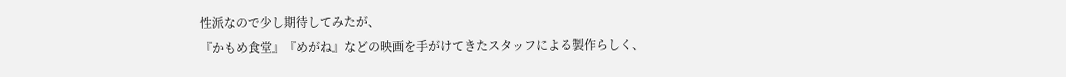性派なので少し期待してみたが、
『かもめ食堂』『めがね』などの映画を手がけてきたスタッフによる製作らしく、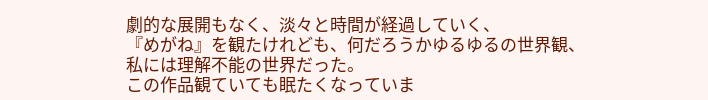劇的な展開もなく、淡々と時間が経過していく、
『めがね』を観たけれども、何だろうかゆるゆるの世界観、
私には理解不能の世界だった。
この作品観ていても眠たくなっていま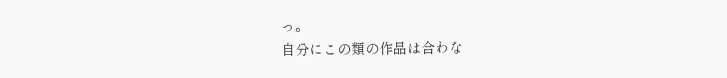っ。
自分にこの類の作品は合わな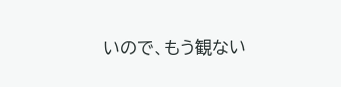いので、もう観ない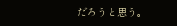だろうと思う。